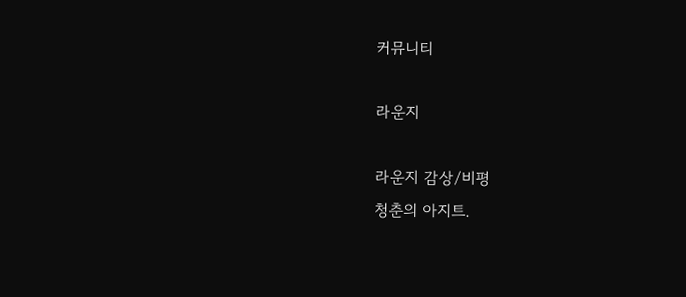커뮤니티

라운지

라운지 감상/비평
청춘의 아지트.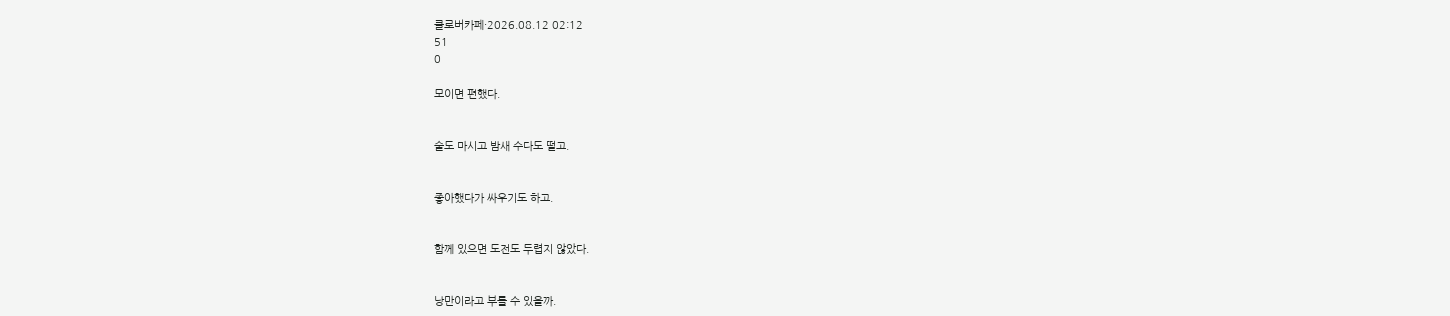클로버카페·2026.08.12 02:12
51
0

모이면 편했다.


술도 마시고 밤새 수다도 떨고.


좋아했다가 싸우기도 하고.


함께 있으면 도전도 두렵지 않았다.


낭만이라고 부를 수 있을까.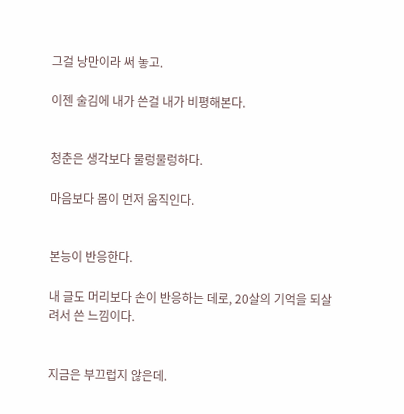그걸 낭만이라 써 놓고.

이젠 술김에 내가 쓴걸 내가 비평해본다.


청춘은 생각보다 물렁물렁하다.

마음보다 몸이 먼저 움직인다.


본능이 반응한다.

내 글도 머리보다 손이 반응하는 데로, 20살의 기억을 되살려서 쓴 느낌이다.


지금은 부끄럽지 않은데.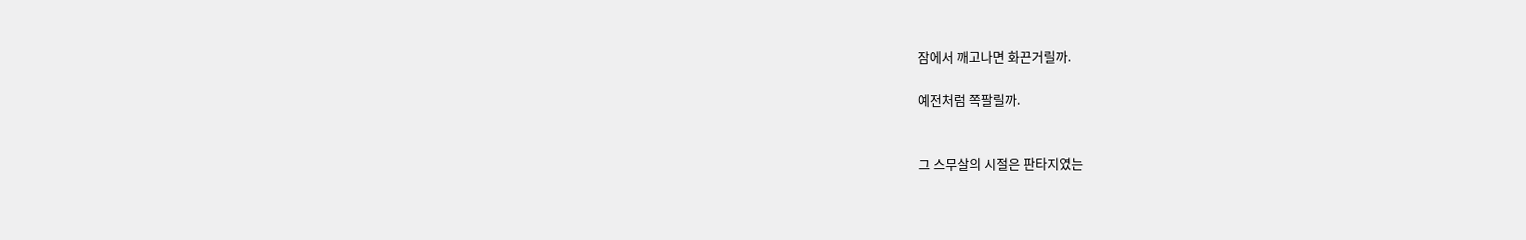잠에서 깨고나면 화끈거릴까.

예전처럼 쪽팔릴까.


그 스무살의 시절은 판타지였는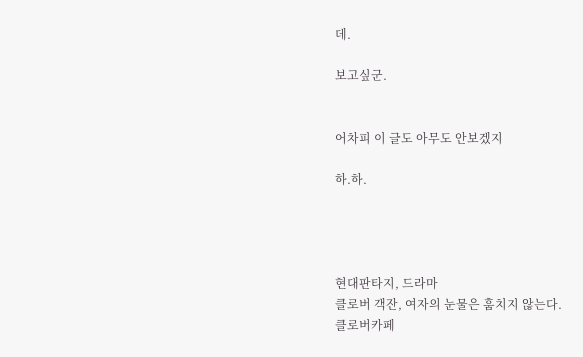데.

보고싶군.


어차피 이 글도 아무도 안보겠지

하.하.




현대판타지, 드라마
클로버 객잔, 여자의 눈물은 훔치지 않는다.
클로버카페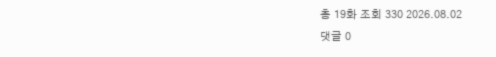총 19화 조회 330 2026.08.02
댓글 0